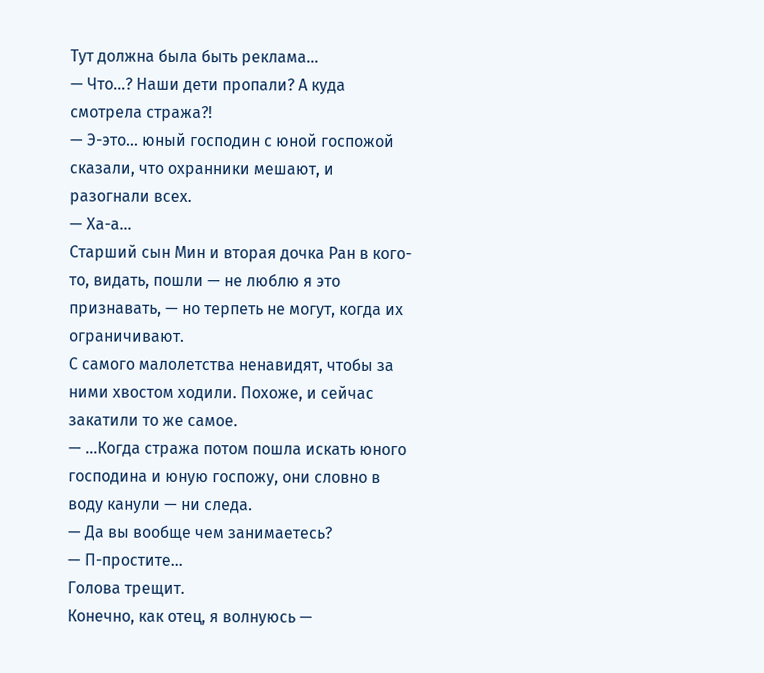Тут должна была быть реклама...
— Что…? Наши дети пропали? А куда смотрела стража?!
— Э-это… юный господин с юной госпожой сказали, что охранники мешают, и разогнали всех.
— Ха-а…
Старший сын Мин и вторая дочка Ран в кого-то, видать, пошли — не люблю я это признавать, — но терпеть не могут, когда их ограничивают.
С самого малолетства ненавидят, чтобы за ними хвостом ходили. Похоже, и сейчас закатили то же самое.
— …Когда стража потом пошла искать юного господина и юную госпожу, они словно в воду канули — ни следа.
— Да вы вообще чем занимаетесь?
— П-простите…
Голова трещит.
Конечно, как отец, я волнуюсь —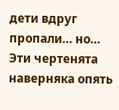дети вдруг пропали… но…
Эти чертенята наверняка опять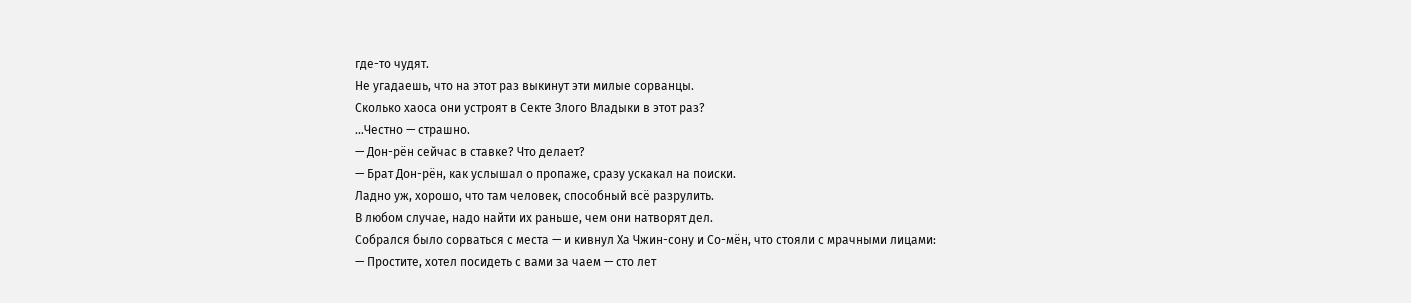где-то чудят.
Не угадаешь, что на этот раз выкинут эти милые сорванцы.
Сколько хаоса они устроят в Секте Злого Владыки в этот раз?
…Честно — страшно.
— Дон-рён сейчас в ставке? Что делает?
— Брат Дон-рён, как услышал о пропаже, сразу ускакал на поиски.
Ладно уж, хорошо, что там человек, способный всё разрулить.
В любом случае, надо найти их раньше, чем они натворят дел.
Собрался было сорваться с места — и кивнул Ха Чжин-сону и Со-мён, что стояли с мрачными лицами:
— Простите, хотел посидеть с вами за чаем — сто лет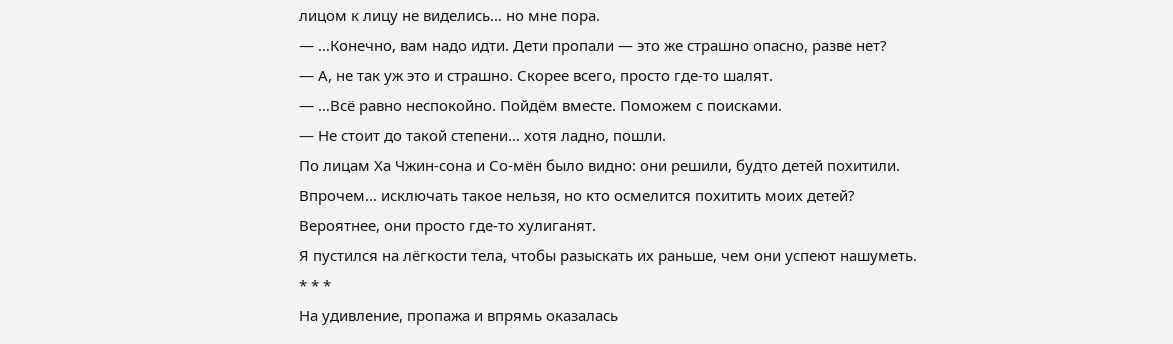лицом к лицу не виделись… но мне пора.
— …Конечно, вам надо идти. Дети пропали — это же страшно опасно, разве нет?
— А, не так уж это и страшно. Скорее всего, просто где-то шалят.
— …Всё равно неспокойно. Пойдём вместе. Поможем с поисками.
— Не стоит до такой степени… хотя ладно, пошли.
По лицам Ха Чжин-сона и Со-мён было видно: они решили, будто детей похитили.
Впрочем… исключать такое нельзя, но кто осмелится похитить моих детей?
Вероятнее, они просто где-то хулиганят.
Я пустился на лёгкости тела, чтобы разыскать их раньше, чем они успеют нашуметь.
* * *
На удивление, пропажа и впрямь оказалась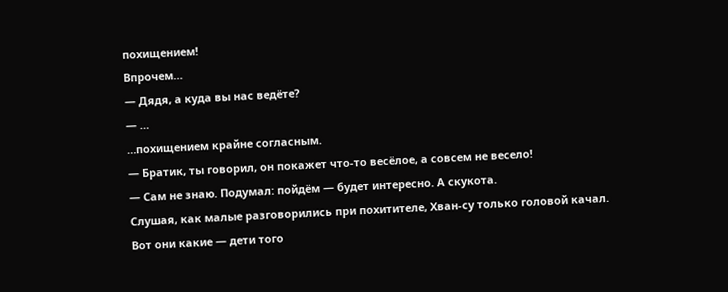похищением!
Впрочем…
— Дядя, а куда вы нас ведёте?
— …
…похищением крайне согласным.
— Братик, ты говорил, он покажет что-то весёлое, а совсем не весело!
— Сам не знаю. Подумал: пойдём — будет интересно. А скукота.
Слушая, как малые разговорились при похитителе, Хван-су только головой качал.
Вот они какие — дети того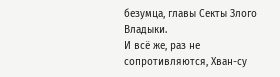безумца, главы Секты Злого Владыки.
И всё же, раз не сопротивляются, Хван-су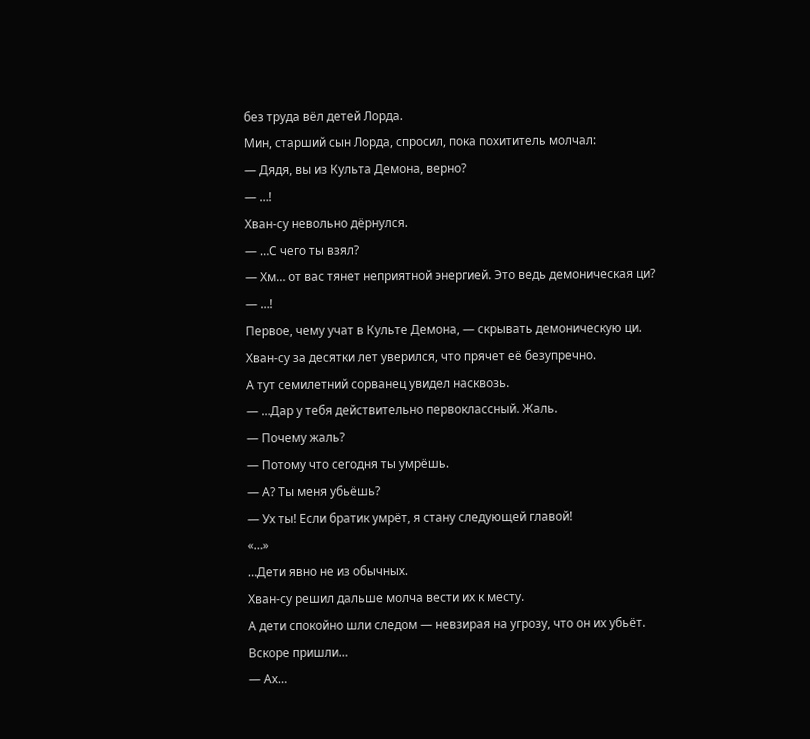без труда вёл детей Лорда.
Мин, старший сын Лорда, спросил, пока похититель молчал:
— Дядя, вы из Культа Демона, верно?
— …!
Хван-су невольно дёрнулся.
— …С чего ты взял?
— Хм… от вас тянет неприятной энергией. Это ведь демоническая ци?
— …!
Первое, чему учат в Культе Демона, — скрывать демоническую ци.
Хван-су за десятки лет уверился, что прячет её безупречно.
А тут семилетний сорванец увидел насквозь.
— …Дар у тебя действительно первоклассный. Жаль.
— Почему жаль?
— Потому что сегодня ты умрёшь.
— А? Ты меня убьёшь?
— Ух ты! Если братик умрёт, я стану следующей главой!
«…»
…Дети явно не из обычных.
Хван-су решил дальше молча вести их к месту.
А дети спокойно шли следом — невзирая на угрозу, что он их убьёт.
Вскоре пришли…
— Ах…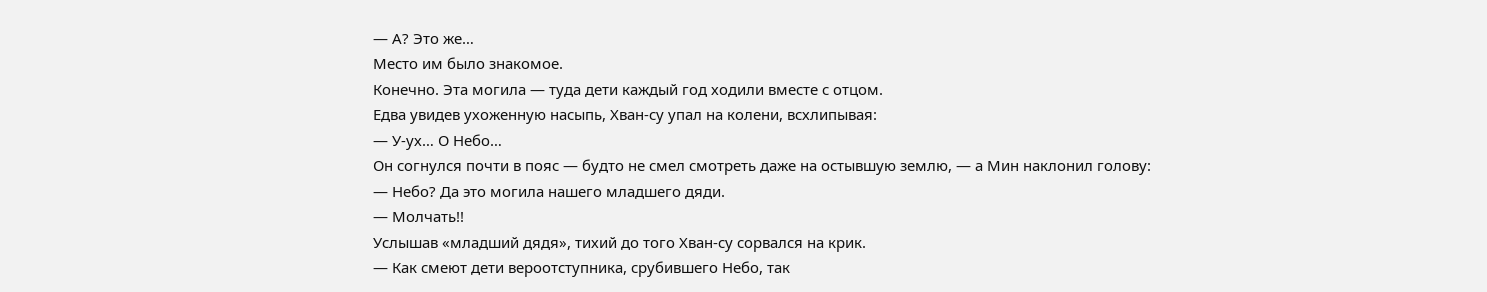— А? Это же…
Место им было знакомое.
Конечно. Эта могила — туда дети каждый год ходили вместе с отцом.
Едва увидев ухоженную насыпь, Хван-су упал на колени, всхлипывая:
— У-ух… О Небо…
Он согнулся почти в пояс — будто не смел смотреть даже на остывшую землю, — а Мин наклонил голову:
— Небо? Да это могила нашего младшего дяди.
— Молчать!!
Услышав «младший дядя», тихий до того Хван-су сорвался на крик.
— Как смеют дети вероотступника, срубившего Небо, так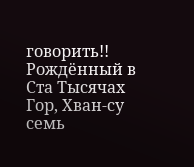говорить!!
Рождённый в Ста Тысячах Гор, Хван-су семь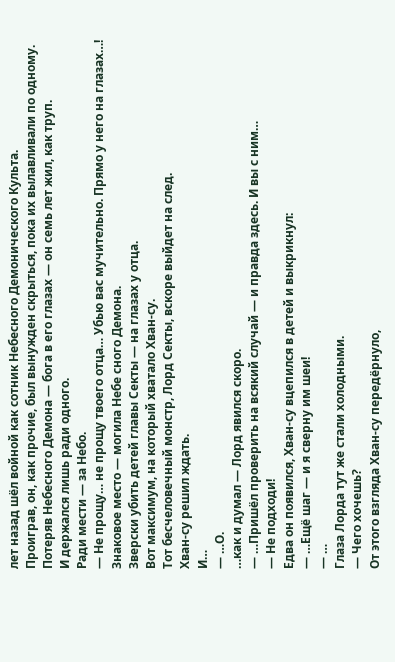лет назад шёл войной как сотник Небесного Демонического Культа.
Проиграв, он, как прочие, был вынужден скрыться, пока их вылавливали по одному.
Потеряв Небесного Демона — бога в его глазах — он семь лет жил, как труп.
И держался лишь ради одного.
Ради мести — за Небо.
— Не прощу… не прощу твоего отца… Убью вас мучительно. Прямо у него на глазах…!
Знаковое место — могила Небе сного Демона.
Зверски убить детей главы Секты — на глазах у отца.
Вот максимум, на который хватало Хван-су.
Тот бесчеловечный монстр, Лорд Секты, вскоре выйдет на след.
Хван-су решил ждать.
И…
— …О.
…как и думал — Лорд явился скоро.
— …Пришёл проверить на всякий случай — и правда здесь. И вы с ним…
— Не подходи!
Едва он появился, Хван-су вцепился в детей и выкрикнул:
— …Ещё шаг — и я сверну им шеи!
— …
Глаза Лорда тут же стали холодными.
— Чего хочешь?
От этого взгляда Хван-су передёрнуло,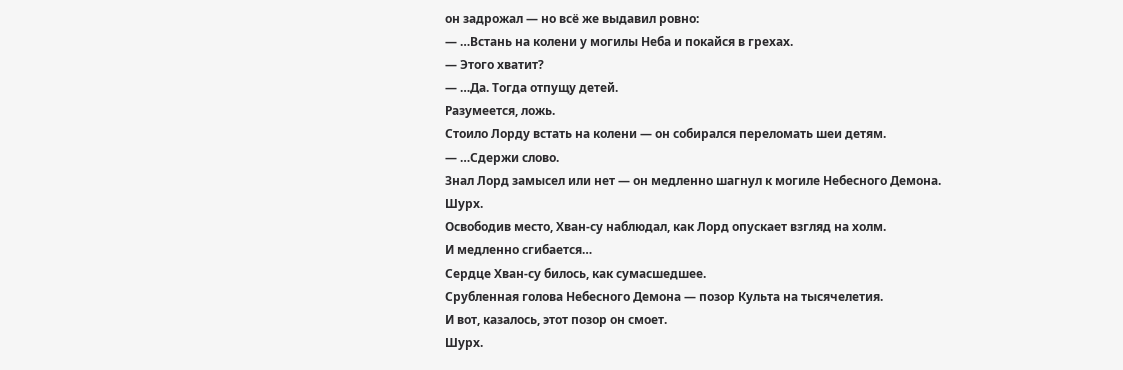он задрожал — но всё же выдавил ровно:
— …Встань на колени у могилы Неба и покайся в грехах.
— Этого хватит?
— …Да. Тогда отпущу детей.
Разумеется, ложь.
Стоило Лорду встать на колени — он собирался переломать шеи детям.
— …Сдержи слово.
Знал Лорд замысел или нет — он медленно шагнул к могиле Небесного Демона.
Шурх.
Освободив место, Хван-су наблюдал, как Лорд опускает взгляд на холм.
И медленно сгибается…
Сердце Хван-су билось, как сумасшедшее.
Срубленная голова Небесного Демона — позор Культа на тысячелетия.
И вот, казалось, этот позор он смоет.
Шурх.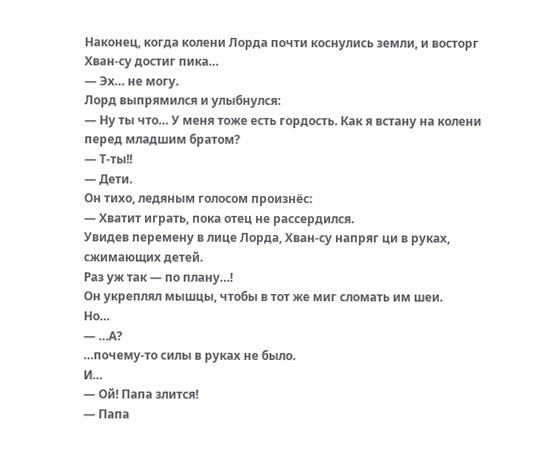Наконец, когда колени Лорда почти коснулись земли, и восторг Хван-су достиг пика…
— Эх… не могу.
Лорд выпрямился и улыбнулся:
— Ну ты что… У меня тоже есть гордость. Как я встану на колени перед младшим братом?
— Т-ты!!
— Дети.
Он тихо, ледяным голосом произнёс:
— Хватит играть, пока отец не рассердился.
Увидев перемену в лице Лорда, Хван-су напряг ци в руках, сжимающих детей.
Раз уж так — по плану…!
Он укреплял мышцы, чтобы в тот же миг сломать им шеи.
Но…
— …А?
…почему-то силы в руках не было.
И…
— Ой! Папа злится!
— Папа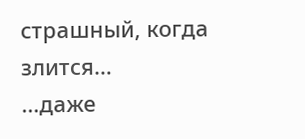страшный, когда злится…
…даже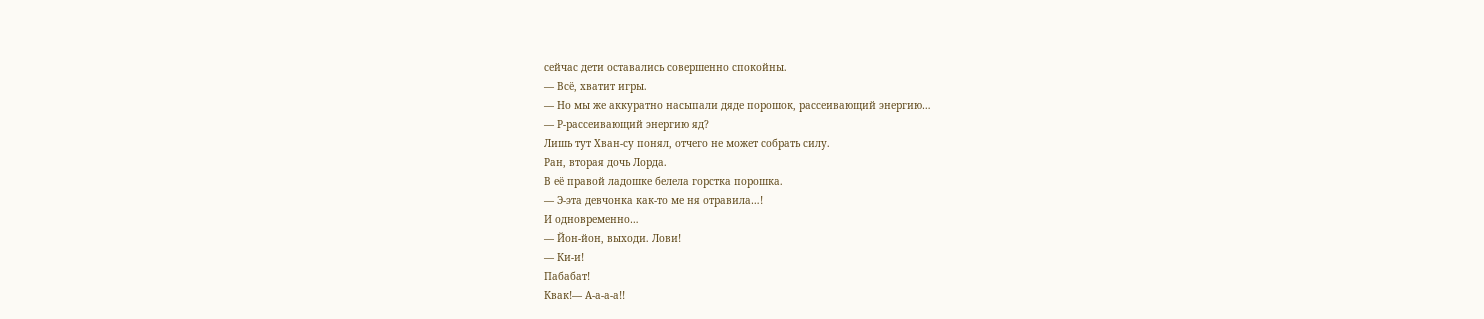сейчас дети оставались совершенно спокойны.
— Всё, хватит игры.
— Но мы же аккуратно насыпали дяде порошок, рассеивающий энергию…
— Р-рассеивающий энергию яд?
Лишь тут Хван-су понял, отчего не может собрать силу.
Ран, вторая дочь Лорда.
В её правой ладошке белела горстка порошка.
— Э-эта девчонка как-то ме ня отравила…!
И одновременно…
— Йон-йон, выходи. Лови!
— Ки-и!
Пабабат!
Квак!— А-а-а-а!!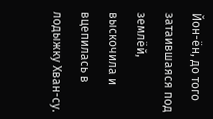Йон-ён, до того затаившаяся под землёй, выскочила и вцепилась в лодыжку Хван-су.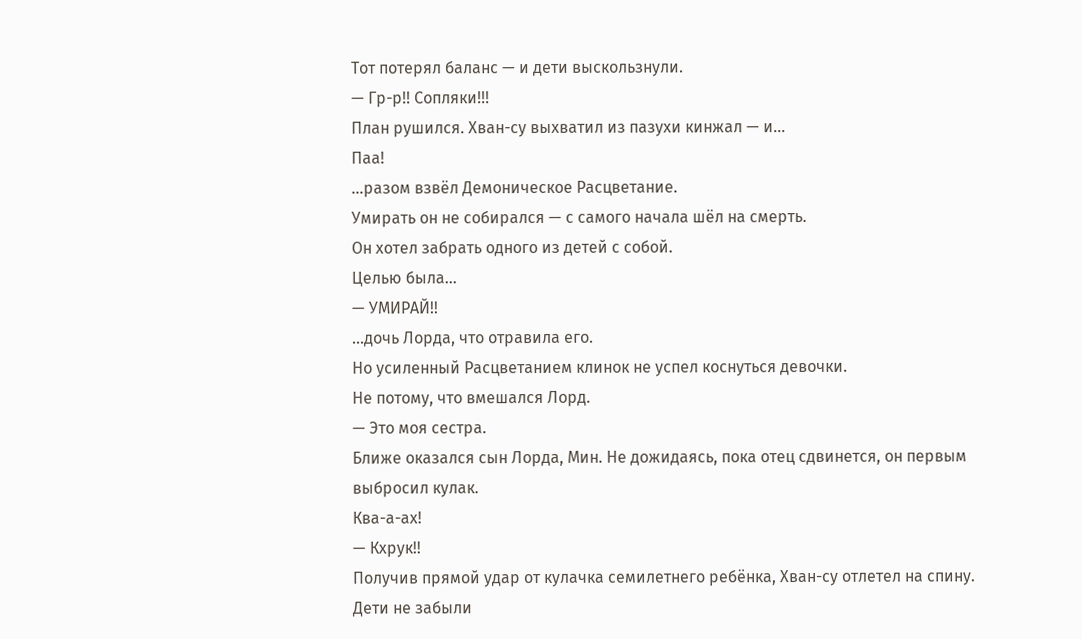Тот потерял баланс — и дети выскользнули.
— Гр-р!! Сопляки!!!
План рушился. Хван-су выхватил из пазухи кинжал — и…
Паа!
…разом взвёл Демоническое Расцветание.
Умирать он не собирался — с самого начала шёл на смерть.
Он хотел забрать одного из детей с собой.
Целью была…
— УМИРАЙ!!
…дочь Лорда, что отравила его.
Но усиленный Расцветанием клинок не успел коснуться девочки.
Не потому, что вмешался Лорд.
— Это моя сестра.
Ближе оказался сын Лорда, Мин. Не дожидаясь, пока отец сдвинется, он первым выбросил кулак.
Ква-а-ах!
— Кхрук!!
Получив прямой удар от кулачка семилетнего ребёнка, Хван-су отлетел на спину.
Дети не забыли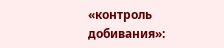«контроль добивания»: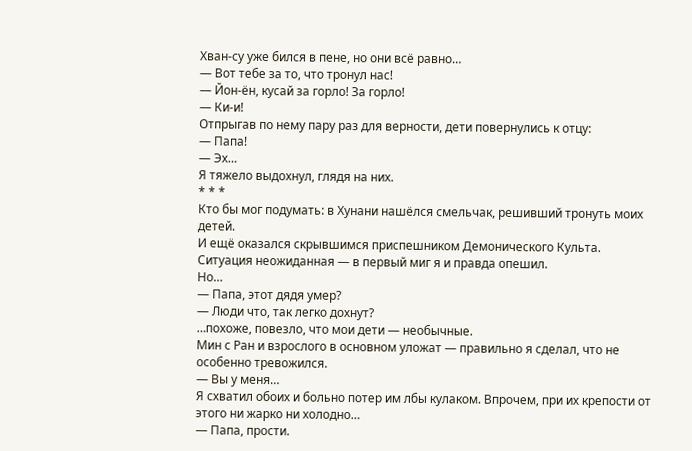Хван-су уже бился в пене, но они всё равно…
— Вот тебе за то, что тронул нас!
— Йон-ён, кусай за горло! За горло!
— Ки-и!
Отпрыгав по нему пару раз для верности, дети повернулись к отцу:
— Папа!
— Эх…
Я тяжело выдохнул, глядя на них.
* * *
Кто бы мог подумать: в Хунани нашёлся смельчак, решивший тронуть моих детей.
И ещё оказался скрывшимся приспешником Демонического Культа.
Ситуация неожиданная — в первый миг я и правда опешил.
Но…
— Папа, этот дядя умер?
— Люди что, так легко дохнут?
…похоже, повезло, что мои дети — необычные.
Мин с Ран и взрослого в основном уложат — правильно я сделал, что не особенно тревожился.
— Вы у меня…
Я схватил обоих и больно потер им лбы кулаком. Впрочем, при их крепости от этого ни жарко ни холодно…
— Папа, прости.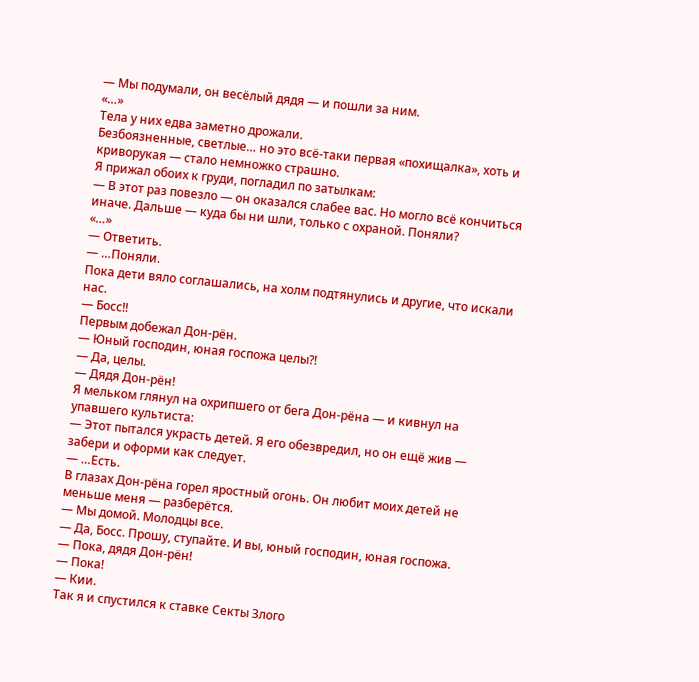— Мы подумали, он весёлый дядя — и пошли за ним.
«…»
Тела у них едва заметно дрожали.
Безбоязненные, светлые… но это всё-таки первая «похищалка», хоть и криворукая — стало немножко страшно.
Я прижал обоих к груди, погладил по затылкам:
— В этот раз повезло — он оказался слабее вас. Но могло всё кончиться иначе. Дальше — куда бы ни шли, только с охраной. Поняли?
«…»
— Ответить.
— …Поняли.
Пока дети вяло соглашались, на холм подтянулись и другие, что искали нас.
— Босс!!
Первым добежал Дон-рён.
— Юный господин, юная госпожа целы?!
— Да, целы.
— Дядя Дон-рён!
Я мельком глянул на охрипшего от бега Дон-рёна — и кивнул на упавшего культиста:
— Этот пытался украсть детей. Я его обезвредил, но он ещё жив — забери и оформи как следует.
— …Есть.
В глазах Дон-рёна горел яростный огонь. Он любит моих детей не меньше меня — разберётся.
— Мы домой. Молодцы все.
— Да, Босс. Прошу, ступайте. И вы, юный господин, юная госпожа.
— Пока, дядя Дон-рён!
— Пока!
— Кии.
Так я и спустился к ставке Секты Злого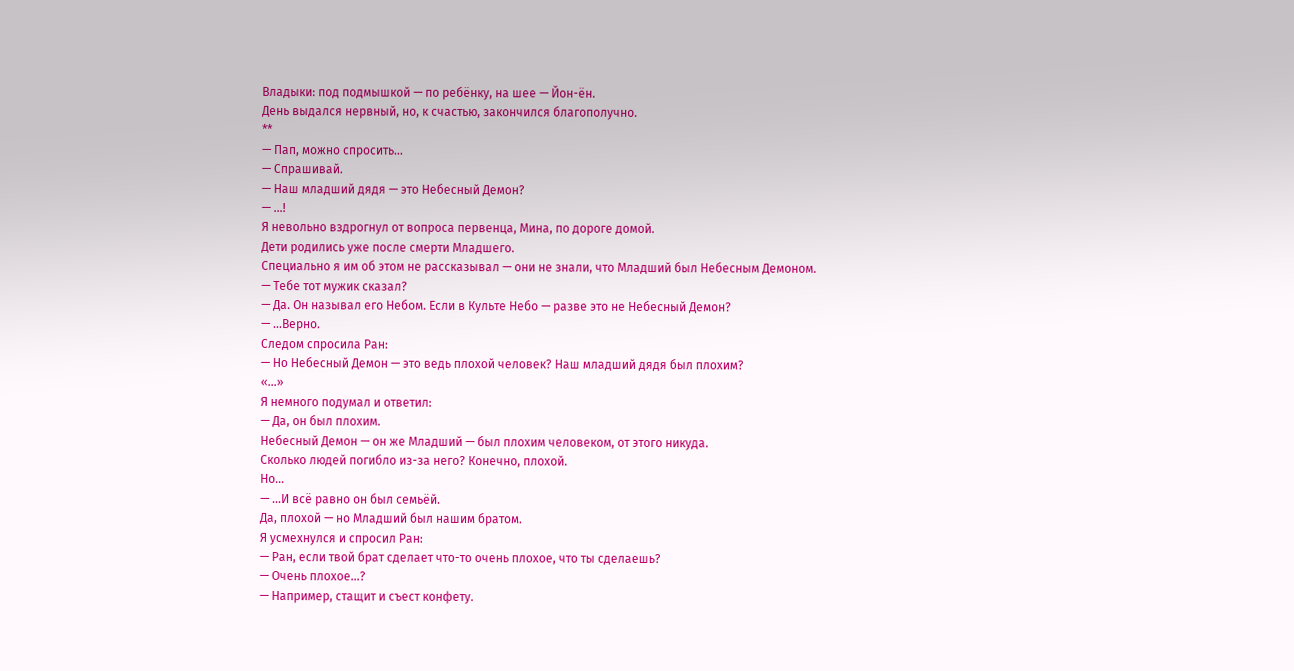Владыки: под подмышкой — по ребёнку, на шее — Йон-ён.
День выдался нервный, но, к счастью, закончился благополучно.
**
— Пап, можно спросить…
— Спрашивай.
— Наш младший дядя — это Небесный Демон?
— …!
Я невольно вздрогнул от вопроса первенца, Мина, по дороге домой.
Дети родились уже после смерти Младшего.
Специально я им об этом не рассказывал — они не знали, что Младший был Небесным Демоном.
— Тебе тот мужик сказал?
— Да. Он называл его Небом. Если в Культе Небо — разве это не Небесный Демон?
— …Верно.
Следом спросила Ран:
— Но Небесный Демон — это ведь плохой человек? Наш младший дядя был плохим?
«…»
Я немного подумал и ответил:
— Да, он был плохим.
Небесный Демон — он же Младший — был плохим человеком, от этого никуда.
Сколько людей погибло из-за него? Конечно, плохой.
Но…
— …И всё равно он был семьёй.
Да, плохой — но Младший был нашим братом.
Я усмехнулся и спросил Ран:
— Ран, если твой брат сделает что-то очень плохое, что ты сделаешь?
— Очень плохое…?
— Например, стащит и съест конфету.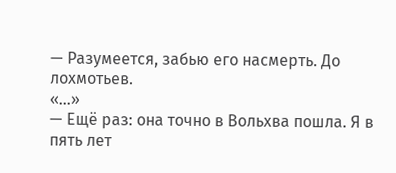— Разумеется, забью его насмерть. До лохмотьев.
«…»
— Ещё раз: она точно в Вольхва пошла. Я в пять лет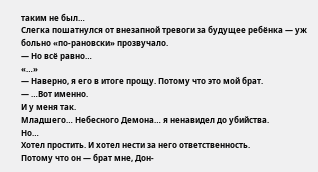таким не был…
Слегка пошатнулся от внезапной тревоги за будущее ребёнка — уж больно «по-рановски» прозвучало.
— Но всё равно…
«…»
— Наверно, я его в итоге прощу. Потому что это мой брат.
— …Вот именно.
И у меня так.
Младшего… Небесного Демона… я ненавидел до убийства.
Но…
Хотел простить. И хотел нести за него ответственность.
Потому что он — брат мне, Дон-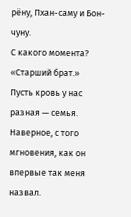рёну, Пхан-саму и Бон-чуну.
С какого момента?
«Старший брат.»
Пусть кровь у нас разная — семья.
Наверное, с того мгновения, как он впервые так меня назвал.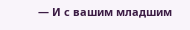— И с вашим младшим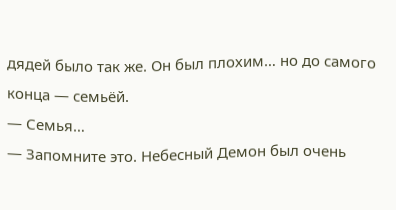дядей было так же. Он был плохим… но до самого конца — семьёй.
— Семья…
— Запомните это. Небесный Демон был очень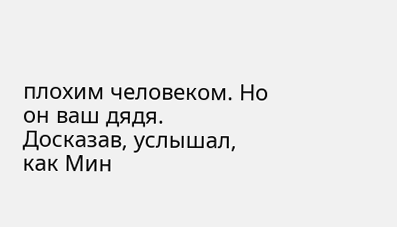плохим человеком. Но он ваш дядя.
Досказав, услышал, как Мин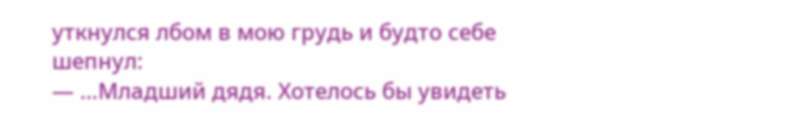уткнулся лбом в мою грудь и будто себе шепнул:
— …Младший дядя. Хотелось бы увидеть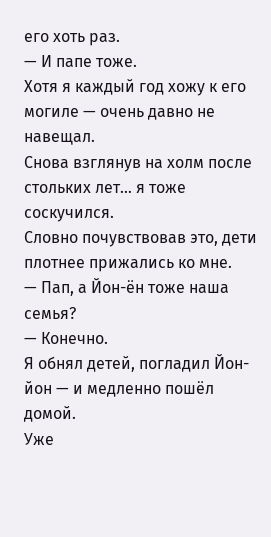его хоть раз.
— И папе тоже.
Хотя я каждый год хожу к его могиле — очень давно не навещал.
Снова взглянув на холм после стольких лет… я тоже соскучился.
Словно почувствовав это, дети плотнее прижались ко мне.
— Пап, а Йон-ён тоже наша семья?
— Конечно.
Я обнял детей, погладил Йон-йон — и медленно пошёл домой.
Уже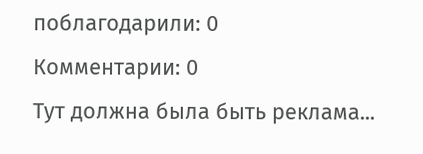поблагодарили: 0
Комментарии: 0
Тут должна была быть реклама...